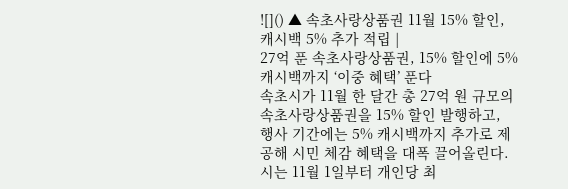![]() ▲ 속초사랑상품권 11월 15% 할인, 캐시백 5% 추가 적립 |
27억 푼 속초사랑상품권, 15% 할인에 5% 캐시백까지 ‘이중 혜택’ 푼다
속초시가 11월 한 달간 총 27억 원 규모의 속초사랑상품권을 15% 할인 발행하고, 행사 기간에는 5% 캐시백까지 추가로 제공해 시민 체감 혜택을 대폭 끌어올린다.
시는 11월 1일부터 개인당 최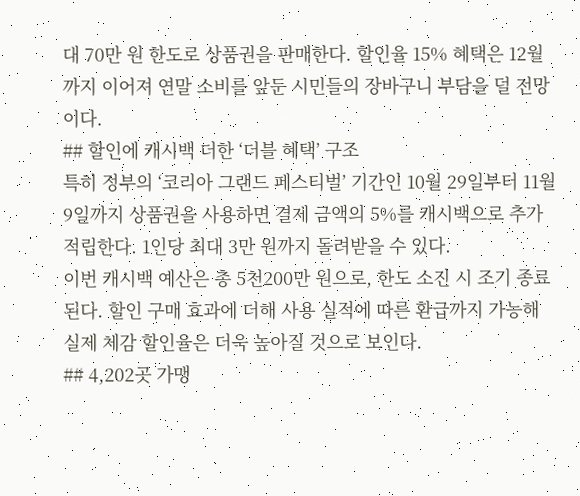대 70만 원 한도로 상품권을 판매한다. 할인율 15% 혜택은 12월까지 이어져 연말 소비를 앞둔 시민들의 장바구니 부담을 덜 전망이다.
## 할인에 캐시백 더한 ‘더블 혜택’ 구조
특히 정부의 ‘코리아 그랜드 페스티벌’ 기간인 10월 29일부터 11월 9일까지 상품권을 사용하면 결제 금액의 5%를 캐시백으로 추가 적립한다. 1인당 최대 3만 원까지 돌려받을 수 있다.
이번 캐시백 예산은 총 5천200만 원으로, 한도 소진 시 조기 종료된다. 할인 구매 효과에 더해 사용 실적에 따른 환급까지 가능해 실제 체감 할인율은 더욱 높아질 것으로 보인다.
## 4,202곳 가맹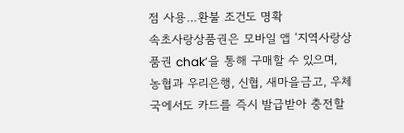점 사용…환불 조건도 명확
속초사랑상품권은 모바일 앱 ‘지역사랑상품권 chak’을 통해 구매할 수 있으며, 농협과 우리은행, 신협, 새마을금고, 우체국에서도 카드를 즉시 발급받아 충전할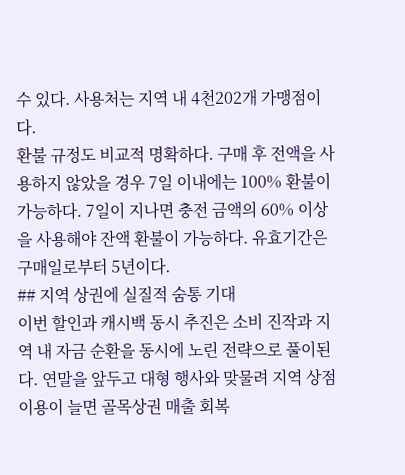수 있다. 사용처는 지역 내 4천202개 가맹점이다.
환불 규정도 비교적 명확하다. 구매 후 전액을 사용하지 않았을 경우 7일 이내에는 100% 환불이 가능하다. 7일이 지나면 충전 금액의 60% 이상을 사용해야 잔액 환불이 가능하다. 유효기간은 구매일로부터 5년이다.
## 지역 상권에 실질적 숨통 기대
이번 할인과 캐시백 동시 추진은 소비 진작과 지역 내 자금 순환을 동시에 노린 전략으로 풀이된다. 연말을 앞두고 대형 행사와 맞물려 지역 상점 이용이 늘면 골목상권 매출 회복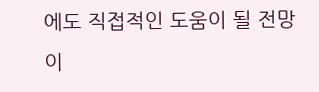에도 직접적인 도움이 될 전망이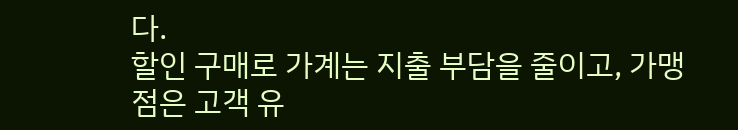다.
할인 구매로 가계는 지출 부담을 줄이고, 가맹점은 고객 유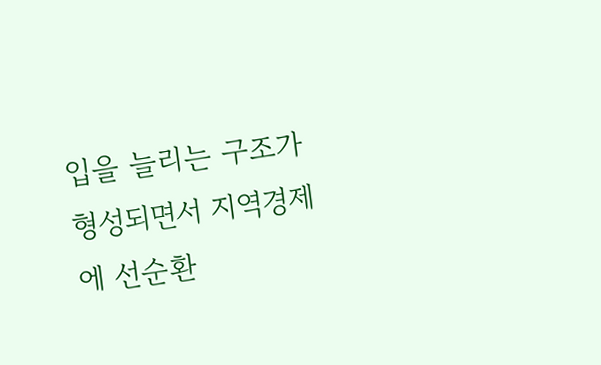입을 늘리는 구조가 형성되면서 지역경제에 선순환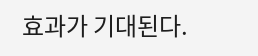효과가 기대된다.